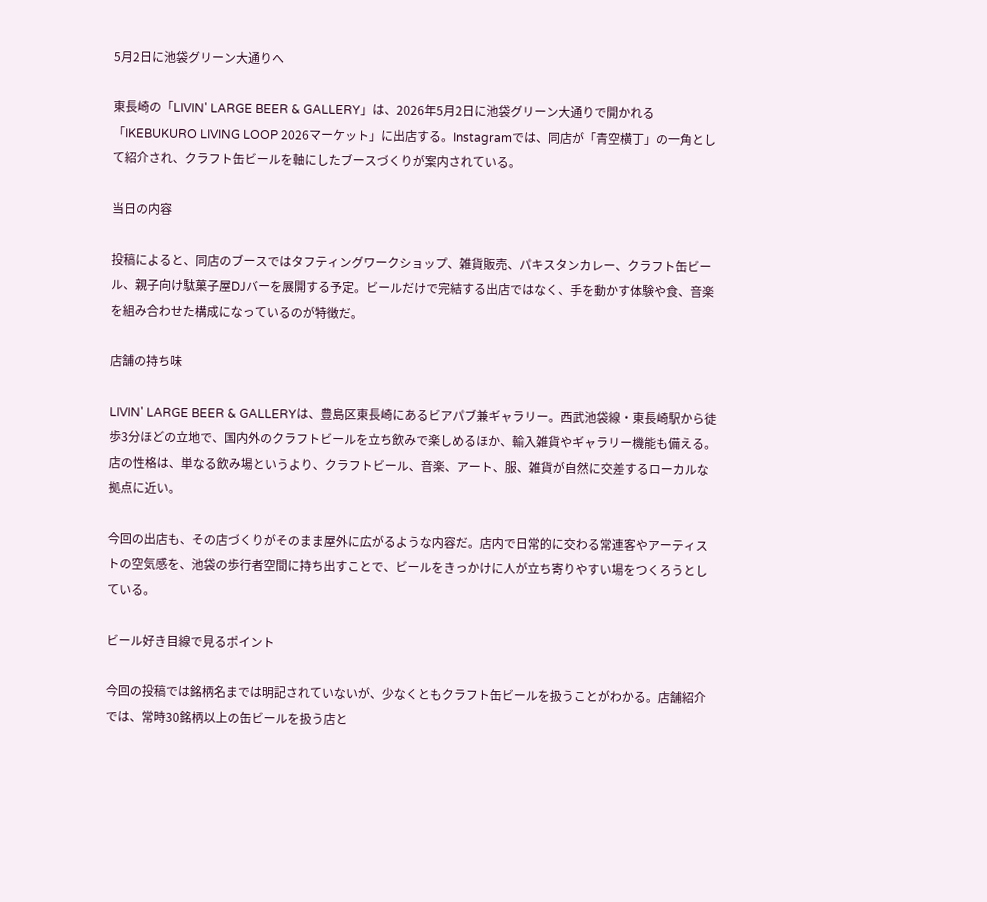5月2日に池袋グリーン大通りへ

東長崎の「LIVIN' LARGE BEER & GALLERY」は、2026年5月2日に池袋グリーン大通りで開かれる「IKEBUKURO LIVING LOOP 2026マーケット」に出店する。Instagramでは、同店が「青空横丁」の一角として紹介され、クラフト缶ビールを軸にしたブースづくりが案内されている。

当日の内容

投稿によると、同店のブースではタフティングワークショップ、雑貨販売、パキスタンカレー、クラフト缶ビール、親子向け駄菓子屋DJバーを展開する予定。ビールだけで完結する出店ではなく、手を動かす体験や食、音楽を組み合わせた構成になっているのが特徴だ。

店舗の持ち味

LIVIN' LARGE BEER & GALLERYは、豊島区東長崎にあるビアパブ兼ギャラリー。西武池袋線・東長崎駅から徒歩3分ほどの立地で、国内外のクラフトビールを立ち飲みで楽しめるほか、輸入雑貨やギャラリー機能も備える。店の性格は、単なる飲み場というより、クラフトビール、音楽、アート、服、雑貨が自然に交差するローカルな拠点に近い。

今回の出店も、その店づくりがそのまま屋外に広がるような内容だ。店内で日常的に交わる常連客やアーティストの空気感を、池袋の歩行者空間に持ち出すことで、ビールをきっかけに人が立ち寄りやすい場をつくろうとしている。

ビール好き目線で見るポイント

今回の投稿では銘柄名までは明記されていないが、少なくともクラフト缶ビールを扱うことがわかる。店舗紹介では、常時30銘柄以上の缶ビールを扱う店と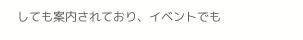しても案内されており、イベントでも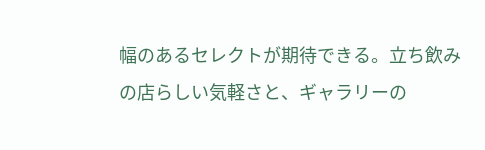幅のあるセレクトが期待できる。立ち飲みの店らしい気軽さと、ギャラリーの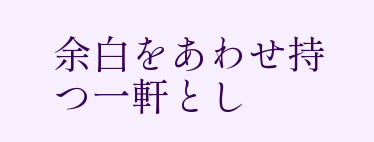余白をあわせ持つ一軒とし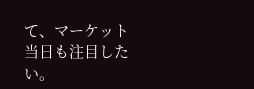て、マーケット当日も注目したい。